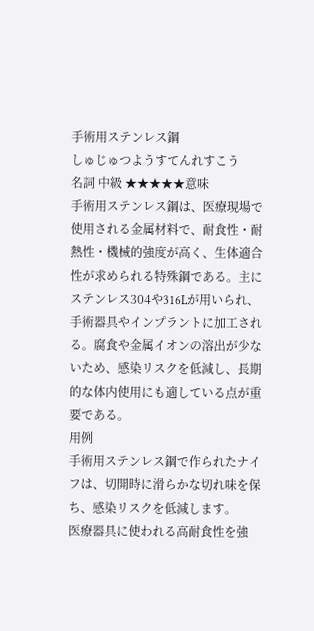手術用ステンレス鋼
しゅじゅつようすてんれすこう
名詞 中級 ★★★★★意味
手術用ステンレス鋼は、医療現場で使用される金属材料で、耐食性・耐熱性・機械的強度が高く、生体適合性が求められる特殊鋼である。主にステンレス304や316Lが用いられ、手術器具やインプラントに加工される。腐食や金属イオンの溶出が少ないため、感染リスクを低減し、長期的な体内使用にも適している点が重要である。
用例
手術用ステンレス鋼で作られたナイフは、切開時に滑らかな切れ味を保ち、感染リスクを低減します。
医療器具に使われる高耐食性を強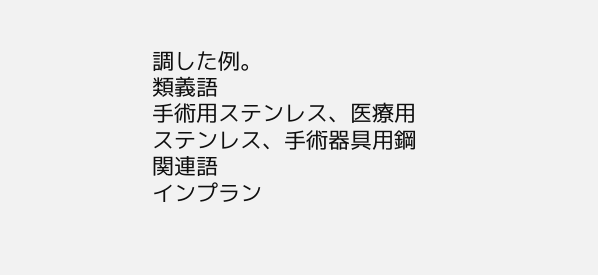調した例。
類義語
手術用ステンレス、医療用ステンレス、手術器具用鋼
関連語
インプラン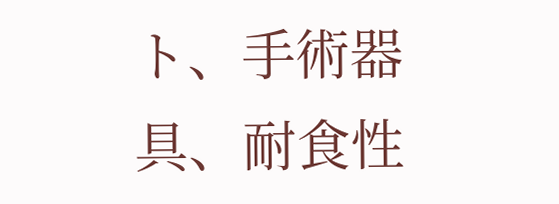ト、手術器具、耐食性